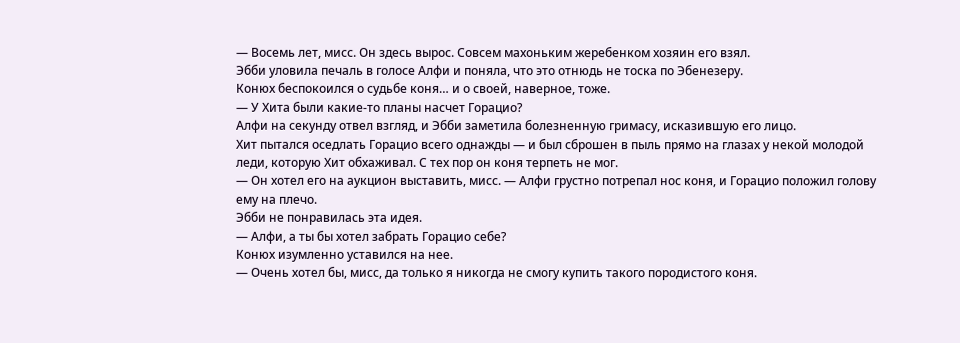— Восемь лет, мисс. Он здесь вырос. Совсем махоньким жеребенком хозяин его взял.
Эбби уловила печаль в голосе Алфи и поняла, что это отнюдь не тоска по Эбенезеру.
Конюх беспокоился о судьбе коня… и о своей, наверное, тоже.
— У Хита были какие-то планы насчет Горацио?
Алфи на секунду отвел взгляд, и Эбби заметила болезненную гримасу, исказившую его лицо.
Хит пытался оседлать Горацио всего однажды — и был сброшен в пыль прямо на глазах у некой молодой леди, которую Хит обхаживал. С тех пор он коня терпеть не мог.
— Он хотел его на аукцион выставить, мисс. — Алфи грустно потрепал нос коня, и Горацио положил голову ему на плечо.
Эбби не понравилась эта идея.
— Алфи, а ты бы хотел забрать Горацио себе?
Конюх изумленно уставился на нее.
— Очень хотел бы, мисс, да только я никогда не смогу купить такого породистого коня.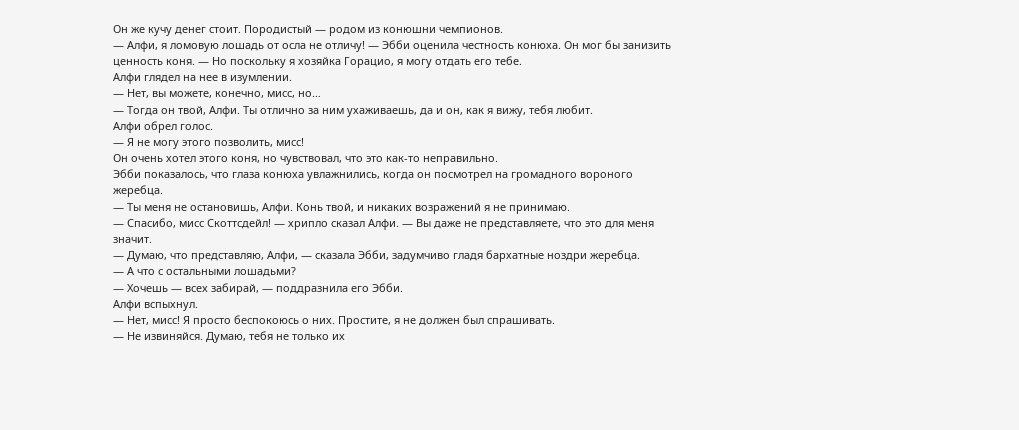Он же кучу денег стоит. Породистый — родом из конюшни чемпионов.
— Алфи, я ломовую лошадь от осла не отличу! — Эбби оценила честность конюха. Он мог бы занизить ценность коня. — Но поскольку я хозяйка Горацио, я могу отдать его тебе.
Алфи глядел на нее в изумлении.
— Нет, вы можете, конечно, мисс, но…
— Тогда он твой, Алфи. Ты отлично за ним ухаживаешь, да и он, как я вижу, тебя любит.
Алфи обрел голос.
— Я не могу этого позволить, мисс!
Он очень хотел этого коня, но чувствовал, что это как-то неправильно.
Эбби показалось, что глаза конюха увлажнились, когда он посмотрел на громадного вороного жеребца.
— Ты меня не остановишь, Алфи. Конь твой, и никаких возражений я не принимаю.
— Спасибо, мисс Скоттсдейл! — хрипло сказал Алфи. — Вы даже не представляете, что это для меня значит.
— Думаю, что представляю, Алфи, — сказала Эбби, задумчиво гладя бархатные ноздри жеребца.
— А что с остальными лошадьми?
— Хочешь — всех забирай, — поддразнила его Эбби.
Алфи вспыхнул.
— Нет, мисс! Я просто беспокоюсь о них. Простите, я не должен был спрашивать.
— Не извиняйся. Думаю, тебя не только их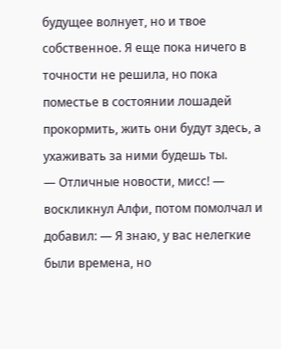будущее волнует, но и твое собственное. Я еще пока ничего в точности не решила, но пока поместье в состоянии лошадей прокормить, жить они будут здесь, а ухаживать за ними будешь ты.
— Отличные новости, мисс! — воскликнул Алфи, потом помолчал и добавил: — Я знаю, у вас нелегкие были времена, но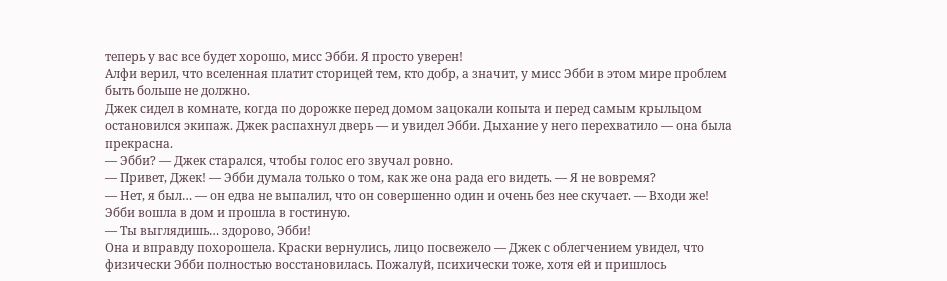теперь у вас все будет хорошо, мисс Эбби. Я просто уверен!
Алфи верил, что вселенная платит сторицей тем, кто добр, а значит, у мисс Эбби в этом мире проблем быть больше не должно.
Джек сидел в комнате, когда по дорожке перед домом зацокали копыта и перед самым крыльцом остановился экипаж. Джек распахнул дверь — и увидел Эбби. Дыхание у него перехватило — она была прекрасна.
— Эбби? — Джек старался, чтобы голос его звучал ровно.
— Привет, Джек! — Эбби думала только о том, как же она рада его видеть. — Я не вовремя?
— Нет, я был… — он едва не выпалил, что он совершенно один и очень без нее скучает. — Входи же!
Эбби вошла в дом и прошла в гостиную.
— Ты выглядишь… здорово, Эбби!
Она и вправду похорошела. Краски вернулись, лицо посвежело — Джек с облегчением увидел, что физически Эбби полностью восстановилась. Пожалуй, психически тоже, хотя ей и пришлось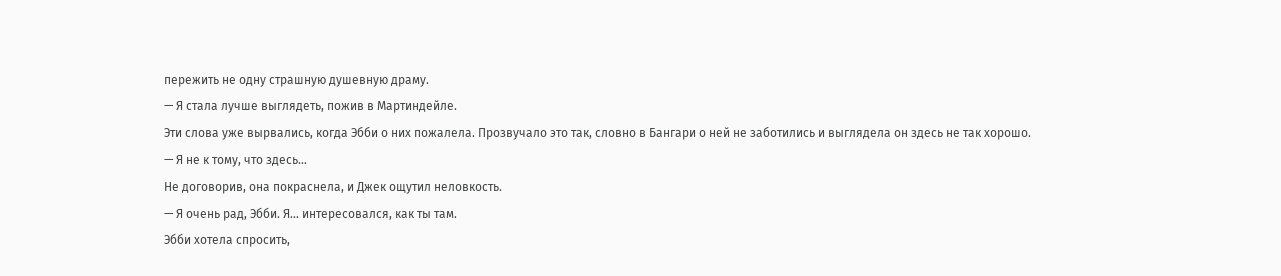пережить не одну страшную душевную драму.
— Я стала лучше выглядеть, пожив в Мартиндейле.
Эти слова уже вырвались, когда Эбби о них пожалела. Прозвучало это так, словно в Бангари о ней не заботились и выглядела он здесь не так хорошо.
— Я не к тому, что здесь…
Не договорив, она покраснела, и Джек ощутил неловкость.
— Я очень рад, Эбби. Я… интересовался, как ты там.
Эбби хотела спросить,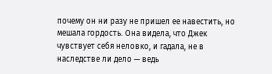почему он ни разу не пришел ее навестить, но мешала гордость. Она видела, что Джек чувствует себя неловко, и гадала, не в наследстве ли дело — ведь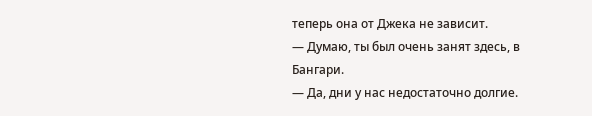теперь она от Джека не зависит.
— Думаю, ты был очень занят здесь, в Бангари.
— Да, дни у нас недостаточно долгие.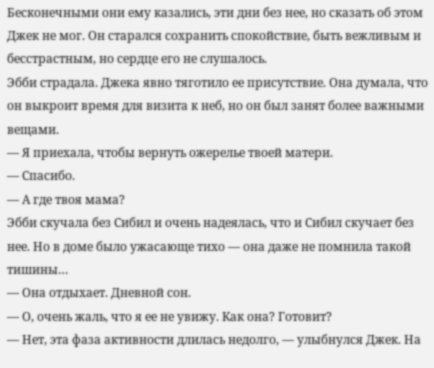Бесконечными они ему казались, эти дни без нее, но сказать об этом Джек не мог. Он старался сохранить спокойствие, быть вежливым и бесстрастным, но сердце его не слушалось.
Эбби страдала. Джека явно тяготило ее присутствие. Она думала, что он выкроит время для визита к неб, но он был занят более важными вещами.
— Я приехала, чтобы вернуть ожерелье твоей матери.
— Спасибо.
— А где твоя мама?
Эбби скучала без Сибил и очень надеялась, что и Сибил скучает без нее. Но в доме было ужасающе тихо — она даже не помнила такой тишины…
— Она отдыхает. Дневной сон.
— О, очень жаль, что я ее не увижу. Как она? Готовит?
— Нет, эта фаза активности длилась недолго, — улыбнулся Джек. На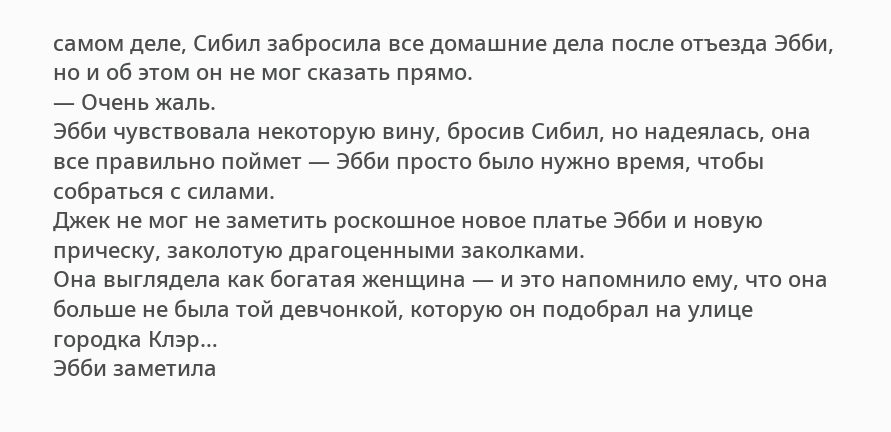самом деле, Сибил забросила все домашние дела после отъезда Эбби, но и об этом он не мог сказать прямо.
— Очень жаль.
Эбби чувствовала некоторую вину, бросив Сибил, но надеялась, она все правильно поймет — Эбби просто было нужно время, чтобы собраться с силами.
Джек не мог не заметить роскошное новое платье Эбби и новую прическу, заколотую драгоценными заколками.
Она выглядела как богатая женщина — и это напомнило ему, что она больше не была той девчонкой, которую он подобрал на улице городка Клэр…
Эбби заметила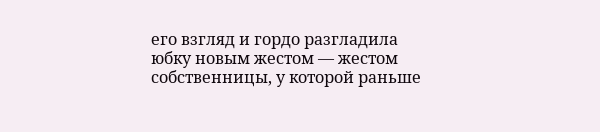его взгляд и гордо разгладила юбку новым жестом — жестом собственницы, у которой раньше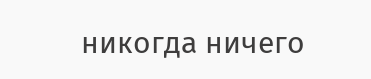никогда ничего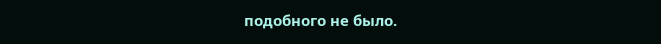подобного не было.